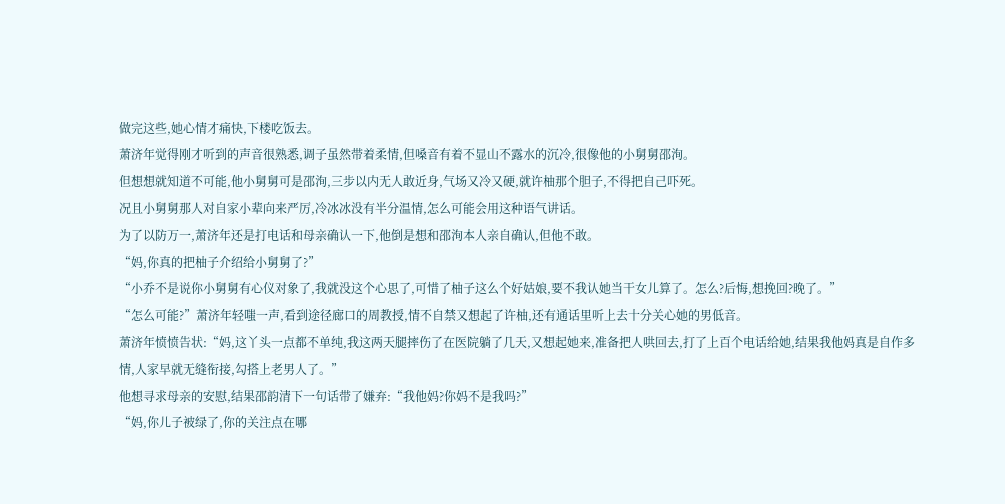做完这些,她心情才痛快,下楼吃饭去。
萧济年觉得刚才听到的声音很熟悉,调子虽然带着柔情,但嗓音有着不显山不露水的沉冷,很像他的小舅舅邵洵。
但想想就知道不可能,他小舅舅可是邵洵,三步以内无人敢近身,气场又冷又硬,就许柚那个胆子,不得把自己吓死。
况且小舅舅那人对自家小辈向来严厉,冷冰冰没有半分温情,怎么可能会用这种语气讲话。
为了以防万一,萧济年还是打电话和母亲确认一下,他倒是想和邵洵本人亲自确认,但他不敢。
“妈,你真的把柚子介绍给小舅舅了?”
“小乔不是说你小舅舅有心仪对象了,我就没这个心思了,可惜了柚子这么个好姑娘,要不我认她当干女儿算了。怎么?后悔,想挽回?晚了。”
“怎么可能?”萧济年轻嗤一声,看到途径廊口的周教授,情不自禁又想起了许柚,还有通话里听上去十分关心她的男低音。
萧济年愤愤告状:“妈,这丫头一点都不单纯,我这两天腿摔伤了在医院躺了几天,又想起她来,准备把人哄回去,打了上百个电话给她,结果我他妈真是自作多情,人家早就无缝衔接,勾搭上老男人了。”
他想寻求母亲的安慰,结果邵韵清下一句话带了嫌弃:“我他妈?你妈不是我吗?”
“妈,你儿子被绿了,你的关注点在哪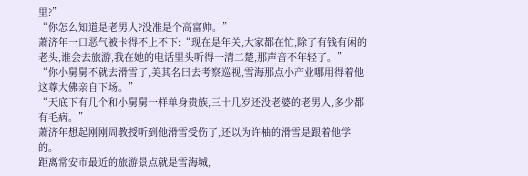里?”
“你怎么知道是老男人?没准是个高富帅。”
萧济年一口恶气被卡得不上不下:“现在是年关,大家都在忙,除了有钱有闲的老头,谁会去旅游,我在她的电话里头听得一清二楚,那声音不年轻了。”
“你小舅舅不就去滑雪了,美其名曰去考察巡视,雪海那点小产业哪用得着他这尊大佛亲自下场。”
“天底下有几个和小舅舅一样单身贵族,三十几岁还没老婆的老男人,多少都有毛病。”
萧济年想起刚刚周教授听到他滑雪受伤了,还以为许柚的滑雪是跟着他学的。
距离常安市最近的旅游景点就是雪海城,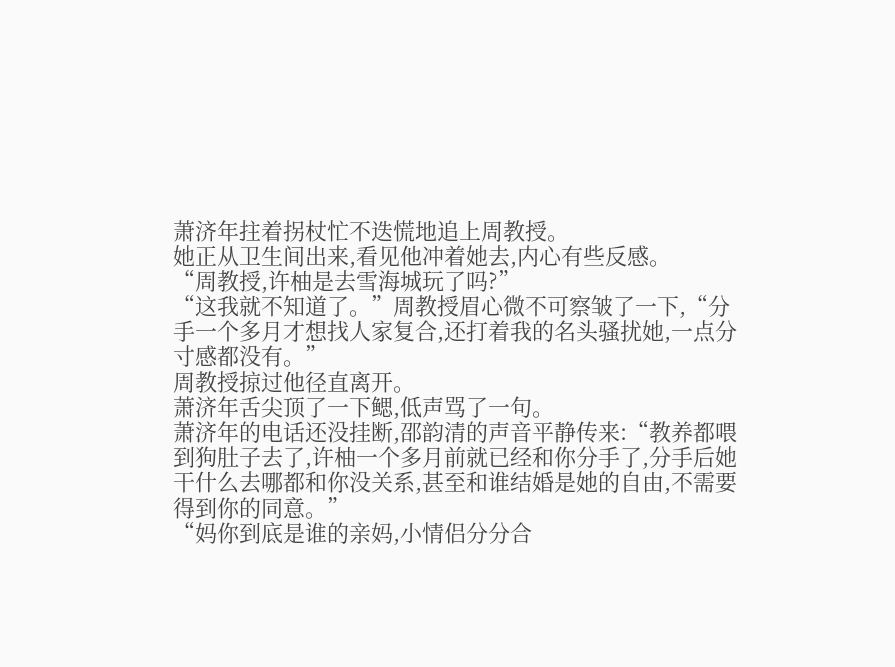萧济年拄着拐杖忙不迭慌地追上周教授。
她正从卫生间出来,看见他冲着她去,内心有些反感。
“周教授,许柚是去雪海城玩了吗?”
“这我就不知道了。”周教授眉心微不可察皱了一下,“分手一个多月才想找人家复合,还打着我的名头骚扰她,一点分寸感都没有。”
周教授掠过他径直离开。
萧济年舌尖顶了一下鳃,低声骂了一句。
萧济年的电话还没挂断,邵韵清的声音平静传来:“教养都喂到狗肚子去了,许柚一个多月前就已经和你分手了,分手后她干什么去哪都和你没关系,甚至和谁结婚是她的自由,不需要得到你的同意。”
“妈你到底是谁的亲妈,小情侣分分合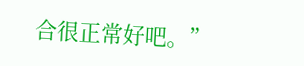合很正常好吧。”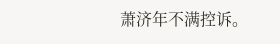萧济年不满控诉。